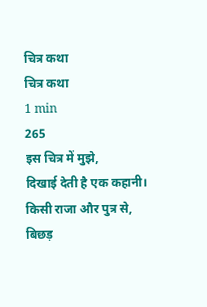चित्र कथा
चित्र कथा
1 min
265
इस चित्र में मुझे,
दिखाई देती है एक कहानी।
किसी राजा और पुत्र से,
बिछड़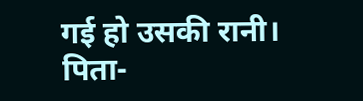गई हो उसकी रानी।
पिता-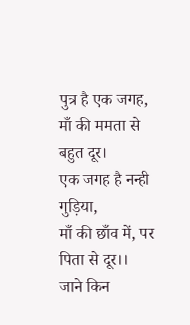पुत्र है एक जगह,
माँ की ममता से बहुत दूर।
एक जगह है नन्ही गुड़िया,
माँ की छाँव में, पर पिता से दूर।।
जाने किन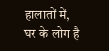हालातों में,
घर के लोग है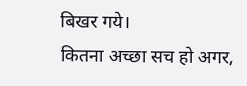बिखर गये।
कितना अच्छा सच हो अगर,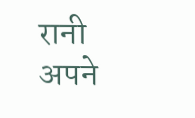रानी अपने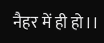नैहर में ही हो।।